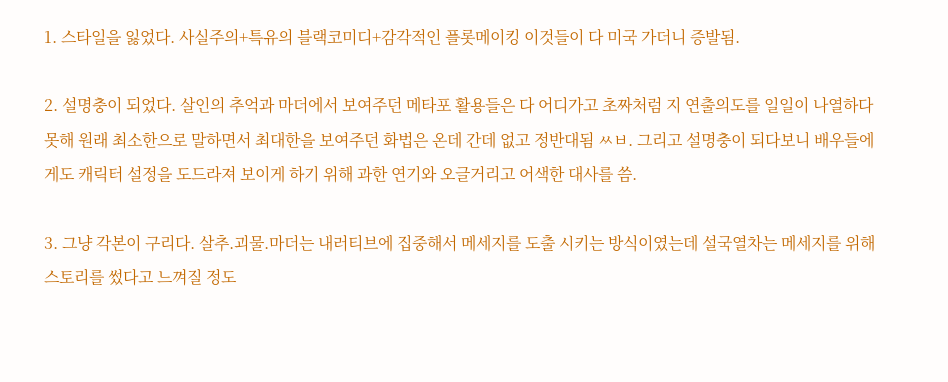1. 스타일을 잃었다. 사실주의+특유의 블랙코미디+감각적인 플롯메이킹 이것들이 다 미국 가더니 증발됨.

2. 설명충이 되었다. 살인의 추억과 마더에서 보여주던 메타포 활용들은 다 어디가고 초짜처럼 지 연출의도를 일일이 나열하다 못해 원래 최소한으로 말하면서 최대한을 보여주던 화법은 온데 간데 없고 정반대됨 ㅆㅂ. 그리고 설명충이 되다보니 배우들에게도 캐릭터 설정을 도드라져 보이게 하기 위해 과한 연기와 오글거리고 어색한 대사를 씀.

3. 그냥 각본이 구리다. 살추.괴물.마더는 내러티브에 집중해서 메세지를 도출 시키는 방식이였는데 설국열차는 메세지를 위해 스토리를 썼다고 느껴질 정도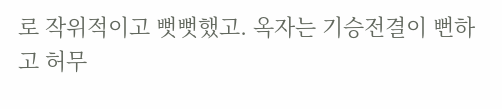로 작위적이고 뻣뻣했고. 옥자는 기승전결이 뻔하고 허무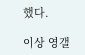했다.

이상 영갤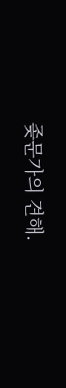좆문가의 견해.